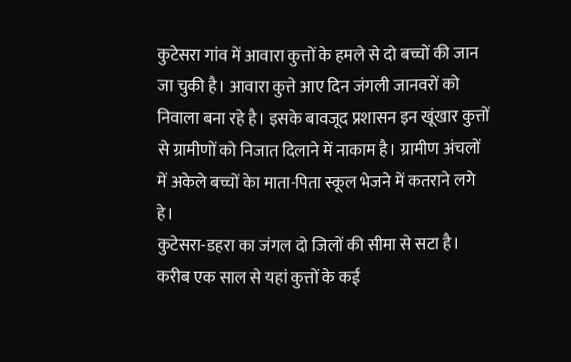कुटेसरा गांव में आवारा कुत्तों के हमले से दो बच्चों की जान जा चुकी है। आवारा कुत्ते आए दिन जंगली जानवरों को निवाला बना रहे है। इसके बावजूद प्रशासन इन खूंखार कुत्तों से ग्रामीणों को निजात दिलाने में नाकाम है। ग्रामीण अंचलों में अकेले बच्चों केा माता-पिता स्कूल भेजने में कतराने लगे हे।
कुटेसरा-डहरा का जंगल दो जिलों की सीमा से सटा है। करीब एक साल से यहां कुत्तों के कई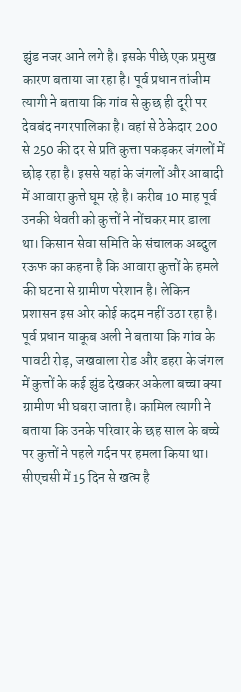झुंड नजर आने लगे है। इसके पीछे एक प्रमुख कारण बताया जा रहा है। पूर्व प्रधान तांजीम त्यागी ने बताया कि गांव से कुछ ही दूरी पर देवबंद नगरपालिका है। वहां से ठेकेदार 200 से 250 की दर से प्रति कुत्ता पकड़कर जंगलों में छोड़ रहा है। इससे यहां के जंगलों और आबादी में आवारा कुत्ते घूम रहे है। करीब 10 माह पूर्व उनकी धेवती को कुत्तों ने नोंचकर मार डाला था। किसान सेवा समिति के संचालक अब्दुल रऊफ का कहना है कि आवारा कुत्तों के हमले की घटना से ग्रामीण परेशान है। लेकिन प्रशासन इस ओर कोई कदम नहीं उठा रहा है। पूर्व प्रधान याकूब अली ने बताया कि गांव के पावटी रोड़, जखवाला रोड और डहरा के जंगल में कुत्तों के कई झुंड देखकर अकेला बच्चा क्या ग्रामीण भी घबरा जाता है। कामिल त्यागी ने बताया कि उनके परिवार के छह साल के बच्चे पर कुत्तों ने पहले गर्दन पर हमला किया था।
सीएचसी में 15 दिन से खत्म है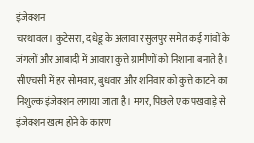इंजेक्शन
चरथावल। कुटेसरा, दधेडू के अलावा रसुलपुर समेत कई गांवों के जंगलों और आबादी में आवारा कुत्ते ग्रामीणों को निशाना बनाते है। सीएचसी में हर सोमवार, बुधवार और शनिवार को कुत्ते काटने का निशुल्क इंजेक्शन लगाया जाता है। मगर, पिछले एक पखवाड़े से इंजेक्शन खत्म होने के कारण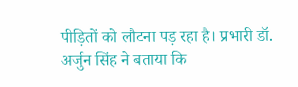पीड़ितों को लौटना पड़ रहा है। प्रभारी डॉ. अर्जुन सिंह ने बताया कि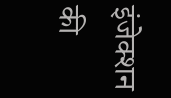इंजेक्शन की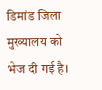डिमांड जिला मुख्यालय को भेज दी गई है।